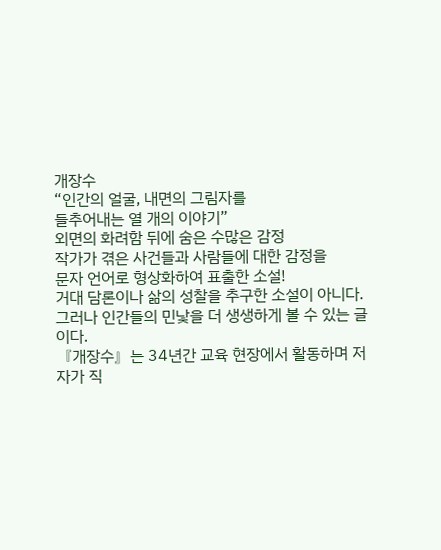개장수
“인간의 얼굴, 내면의 그림자를
들추어내는 열 개의 이야기”
외면의 화려함 뒤에 숨은 수많은 감정
작가가 겪은 사건들과 사람들에 대한 감정을
문자 언어로 형상화하여 표출한 소설!
거대 담론이나 삶의 성찰을 추구한 소설이 아니다.
그러나 인간들의 민낯을 더 생생하게 볼 수 있는 글이다.
『개장수』는 34년간 교육 현장에서 활동하며 저자가 직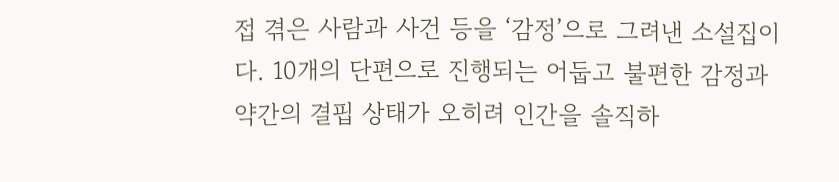접 겪은 사람과 사건 등을 ‘감정’으로 그려낸 소설집이다. 10개의 단편으로 진행되는 어둡고 불편한 감정과 약간의 결핍 상태가 오히려 인간을 솔직하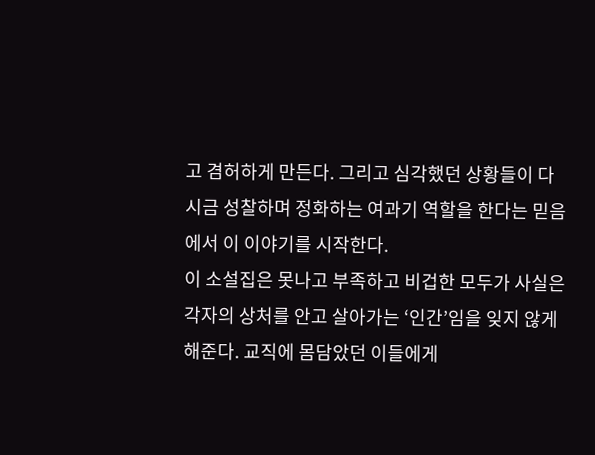고 겸허하게 만든다. 그리고 심각했던 상황들이 다시금 성찰하며 정화하는 여과기 역할을 한다는 믿음에서 이 이야기를 시작한다.
이 소설집은 못나고 부족하고 비겁한 모두가 사실은 각자의 상처를 안고 살아가는 ‘인간’임을 잊지 않게 해준다. 교직에 몸담았던 이들에게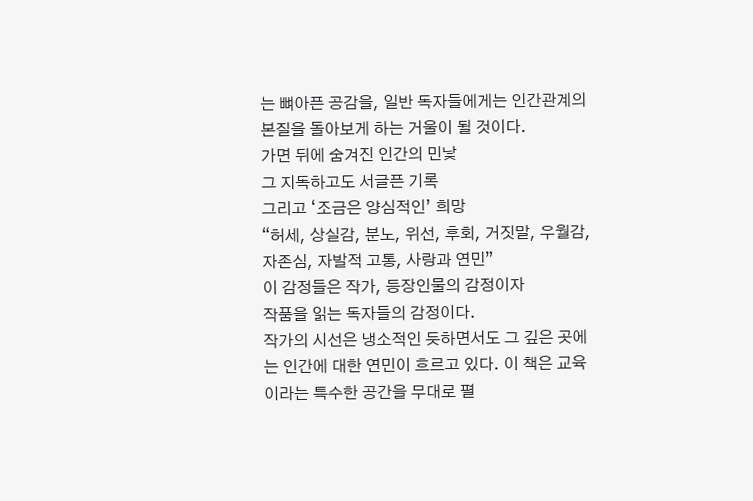는 뼈아픈 공감을, 일반 독자들에게는 인간관계의 본질을 돌아보게 하는 거울이 될 것이다.
가면 뒤에 숨겨진 인간의 민낯
그 지독하고도 서글픈 기록
그리고 ‘조금은 양심적인’ 희망
“허세, 상실감, 분노, 위선, 후회, 거짓말, 우월감,
자존심, 자발적 고통, 사랑과 연민”
이 감정들은 작가, 등장인물의 감정이자
작품을 읽는 독자들의 감정이다.
작가의 시선은 냉소적인 듯하면서도 그 깊은 곳에는 인간에 대한 연민이 흐르고 있다. 이 책은 교육이라는 특수한 공간을 무대로 펼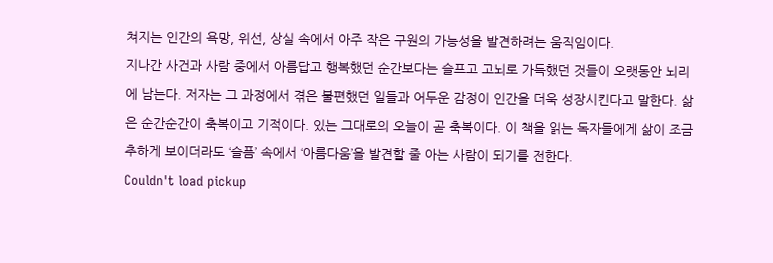쳐지는 인간의 욕망, 위선, 상실 속에서 아주 작은 구원의 가능성을 발견하려는 움직임이다.
지나간 사건과 사람 중에서 아름답고 행복했던 순간보다는 슬프고 고뇌로 가득했던 것들이 오랫동안 뇌리에 남는다. 저자는 그 과정에서 겪은 불편했던 일들과 어두운 감정이 인간을 더욱 성장시킨다고 말한다. 삶은 순간순간이 축복이고 기적이다. 있는 그대로의 오늘이 곧 축복이다. 이 책을 읽는 독자들에게 삶이 조금 추하게 보이더라도 ‘슬픔’ 속에서 ‘아름다움’을 발견할 줄 아는 사람이 되기를 전한다.
Couldn't load pickup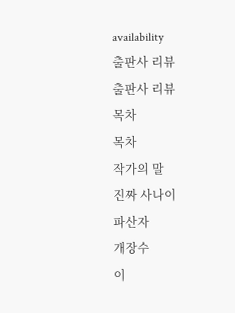availability
출판사 리뷰
출판사 리뷰
목차
목차
작가의 말
진짜 사나이
파산자
개장수
이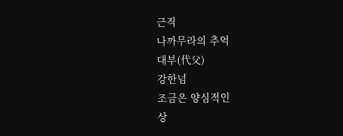근직
나까무라의 추억
대부(代父)
강한넘
조금은 양심적인
상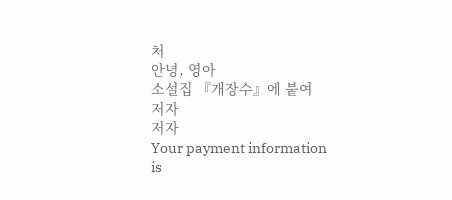처
안녕, 영아
소설집 『개장수』에 붙여
저자
저자
Your payment information is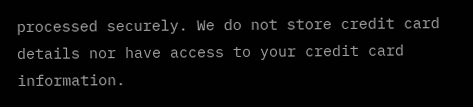processed securely. We do not store credit card details nor have access to your credit card information.